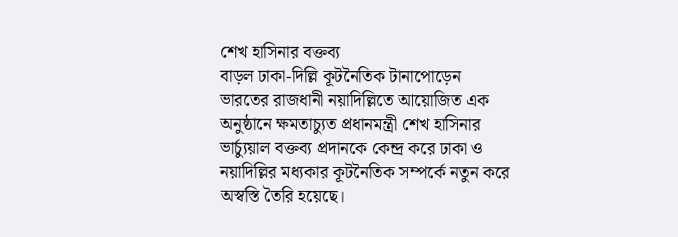শেখ হাসিনার বক্তব্য
বাড়ল ঢাকা-দিল্লি কূটনৈতিক টানাপোড়েন
ভারতের রাজধানী নয়াদিল্লিতে আয়োজিত এক অনুষ্ঠানে ক্ষমতাচ্যুত প্রধানমন্ত্রী শেখ হাসিনার ভার্চ্যুয়াল বক্তব্য প্রদানকে কেন্দ্র করে ঢাকা ও নয়াদিল্লির মধ্যকার কূটনৈতিক সম্পর্কে নতুন করে অস্বস্তি তৈরি হয়েছে।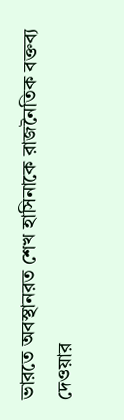ভারতে অবস্থানরত শেখ হাসিনাকে রাজনৈতিক বক্তব্য দেওয়ার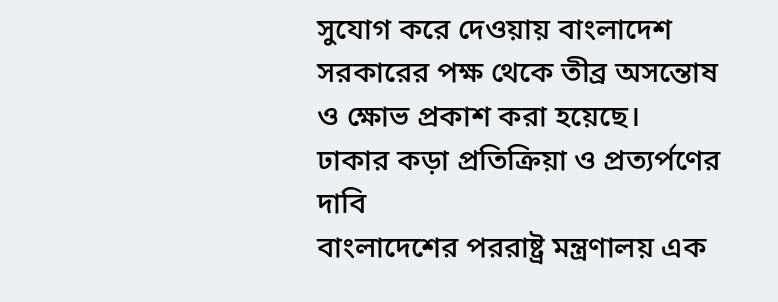সুযোগ করে দেওয়ায় বাংলাদেশ সরকারের পক্ষ থেকে তীব্র অসন্তোষ ও ক্ষোভ প্রকাশ করা হয়েছে।
ঢাকার কড়া প্রতিক্রিয়া ও প্রত্যর্পণের দাবি
বাংলাদেশের পররাষ্ট্র মন্ত্রণালয় এক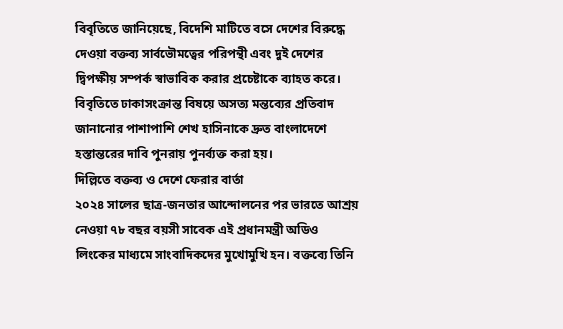বিবৃতিতে জানিয়েছে, বিদেশি মাটিতে বসে দেশের বিরুদ্ধে দেওয়া বক্তব্য সার্বভৌমত্বের পরিপন্থী এবং দুই দেশের দ্বিপক্ষীয় সম্পর্ক স্বাভাবিক করার প্রচেষ্টাকে ব্যাহত করে। বিবৃতিতে ঢাকাসংক্রান্ত বিষয়ে অসত্য মন্তব্যের প্রতিবাদ জানানোর পাশাপাশি শেখ হাসিনাকে দ্রুত বাংলাদেশে হস্তান্তরের দাবি পুনরায় পুনর্ব্যক্ত করা হয়।
দিল্লিতে বক্তব্য ও দেশে ফেরার বার্তা
২০২৪ সালের ছাত্র-জনতার আন্দোলনের পর ভারতে আশ্রয় নেওয়া ৭৮ বছর বয়সী সাবেক এই প্রধানমন্ত্রী অডিও লিংকের মাধ্যমে সাংবাদিকদের মুখোমুখি হন। বক্তব্যে তিনি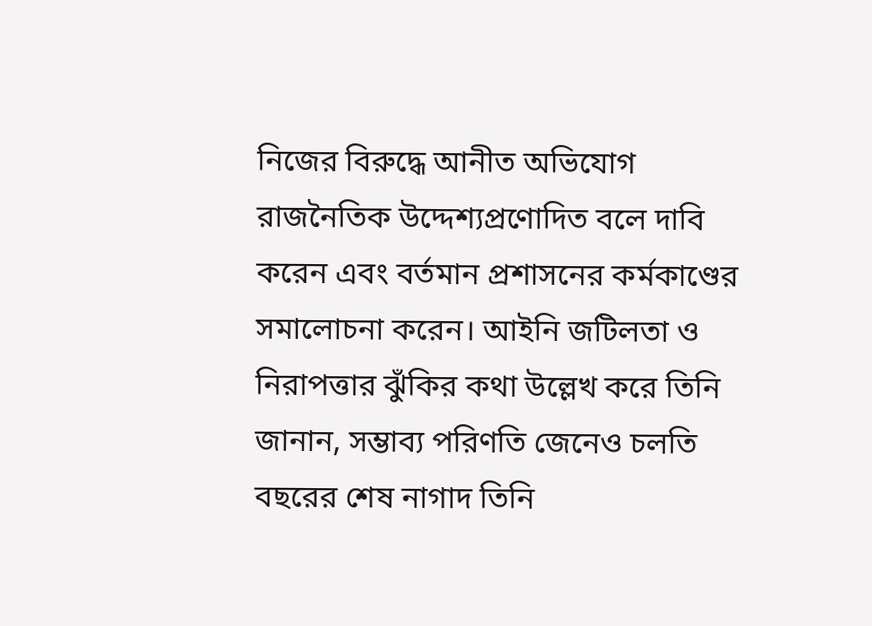নিজের বিরুদ্ধে আনীত অভিযোগ রাজনৈতিক উদ্দেশ্যপ্রণোদিত বলে দাবি করেন এবং বর্তমান প্রশাসনের কর্মকাণ্ডের সমালোচনা করেন। আইনি জটিলতা ও নিরাপত্তার ঝুঁকির কথা উল্লেখ করে তিনি জানান, সম্ভাব্য পরিণতি জেনেও চলতি বছরের শেষ নাগাদ তিনি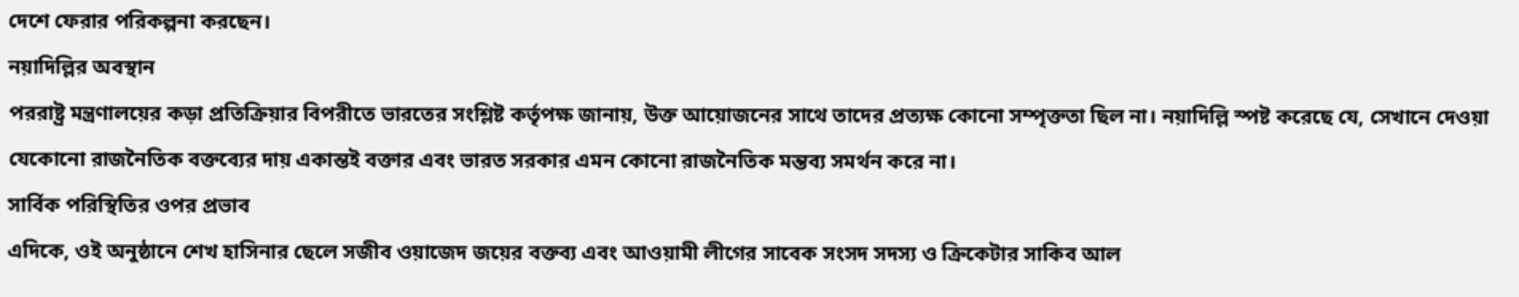দেশে ফেরার পরিকল্পনা করছেন।
নয়াদিল্লির অবস্থান
পররাষ্ট্র মন্ত্রণালয়ের কড়া প্রতিক্রিয়ার বিপরীতে ভারতের সংশ্লিষ্ট কর্তৃপক্ষ জানায়, উক্ত আয়োজনের সাথে তাদের প্রত্যক্ষ কোনো সম্পৃক্ততা ছিল না। নয়াদিল্লি স্পষ্ট করেছে যে, সেখানে দেওয়া যেকোনো রাজনৈতিক বক্তব্যের দায় একান্তই বক্তার এবং ভারত সরকার এমন কোনো রাজনৈতিক মন্তব্য সমর্থন করে না।
সার্বিক পরিস্থিতির ওপর প্রভাব
এদিকে, ওই অনুষ্ঠানে শেখ হাসিনার ছেলে সজীব ওয়াজেদ জয়ের বক্তব্য এবং আওয়ামী লীগের সাবেক সংসদ সদস্য ও ক্রিকেটার সাকিব আল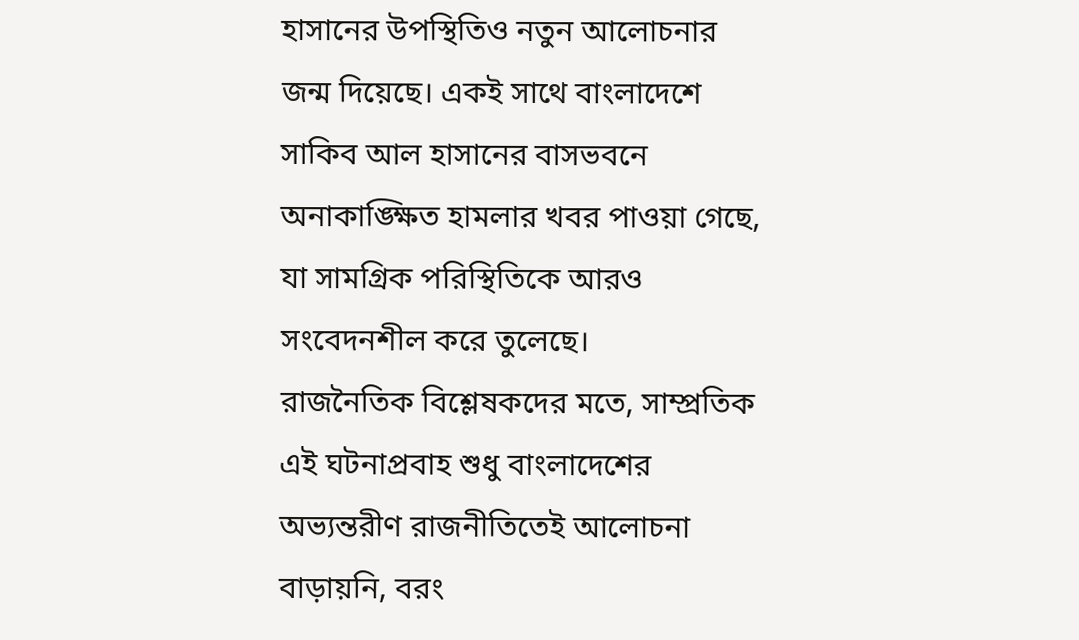হাসানের উপস্থিতিও নতুন আলোচনার জন্ম দিয়েছে। একই সাথে বাংলাদেশে সাকিব আল হাসানের বাসভবনে অনাকাঙ্ক্ষিত হামলার খবর পাওয়া গেছে, যা সামগ্রিক পরিস্থিতিকে আরও সংবেদনশীল করে তুলেছে।
রাজনৈতিক বিশ্লেষকদের মতে, সাম্প্রতিক এই ঘটনাপ্রবাহ শুধু বাংলাদেশের অভ্যন্তরীণ রাজনীতিতেই আলোচনা বাড়ায়নি, বরং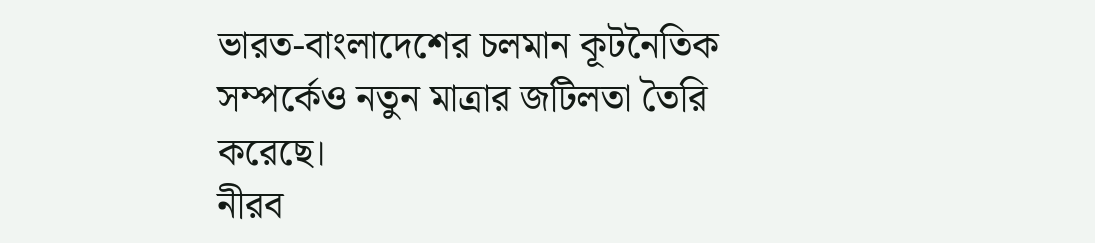ভারত-বাংলাদেশের চলমান কূটনৈতিক সম্পর্কেও নতুন মাত্রার জটিলতা তৈরি করেছে।
নীরব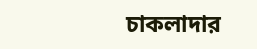চাকলাদার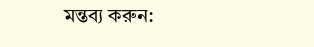মন্তব্য করুন: